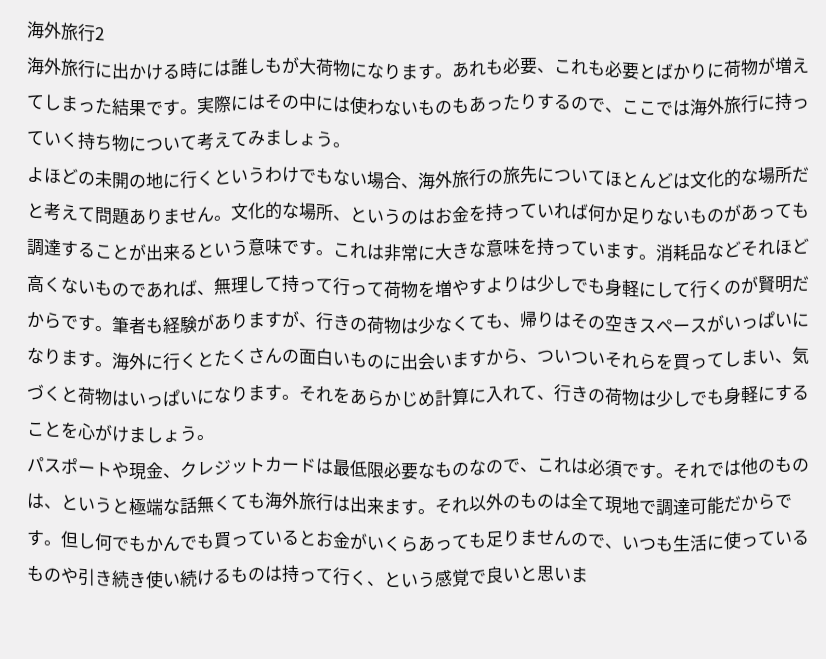海外旅行2
海外旅行に出かける時には誰しもが大荷物になります。あれも必要、これも必要とばかりに荷物が増えてしまった結果です。実際にはその中には使わないものもあったりするので、ここでは海外旅行に持っていく持ち物について考えてみましょう。
よほどの未開の地に行くというわけでもない場合、海外旅行の旅先についてほとんどは文化的な場所だと考えて問題ありません。文化的な場所、というのはお金を持っていれば何か足りないものがあっても調達することが出来るという意味です。これは非常に大きな意味を持っています。消耗品などそれほど高くないものであれば、無理して持って行って荷物を増やすよりは少しでも身軽にして行くのが賢明だからです。筆者も経験がありますが、行きの荷物は少なくても、帰りはその空きスペースがいっぱいになります。海外に行くとたくさんの面白いものに出会いますから、ついついそれらを買ってしまい、気づくと荷物はいっぱいになります。それをあらかじめ計算に入れて、行きの荷物は少しでも身軽にすることを心がけましょう。
パスポートや現金、クレジットカードは最低限必要なものなので、これは必須です。それでは他のものは、というと極端な話無くても海外旅行は出来ます。それ以外のものは全て現地で調達可能だからです。但し何でもかんでも買っているとお金がいくらあっても足りませんので、いつも生活に使っているものや引き続き使い続けるものは持って行く、という感覚で良いと思いま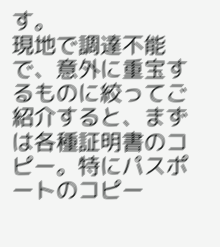す。
現地で調達不能で、意外に重宝するものに絞ってご紹介すると、まずは各種証明書のコピー。特にパスポートのコピー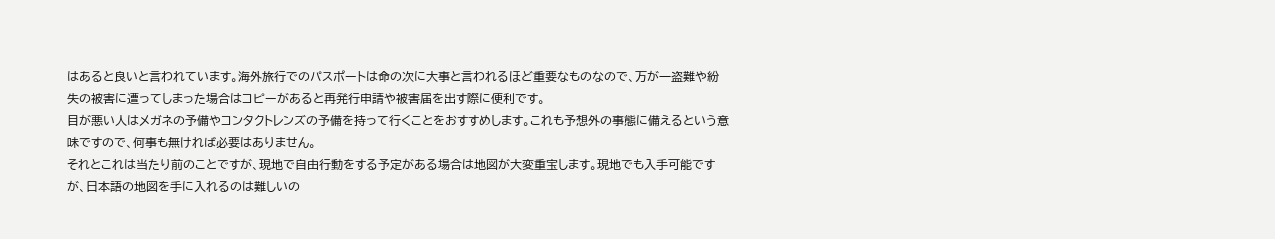はあると良いと言われています。海外旅行でのパスポートは命の次に大事と言われるほど重要なものなので、万が一盗難や紛失の被害に遭ってしまった場合はコピーがあると再発行申請や被害届を出す際に便利です。
目が悪い人はメガネの予備やコンタクトレンズの予備を持って行くことをおすすめします。これも予想外の事態に備えるという意味ですので、何事も無ければ必要はありません。
それとこれは当たり前のことですが、現地で自由行動をする予定がある場合は地図が大変重宝します。現地でも入手可能ですが、日本語の地図を手に入れるのは難しいの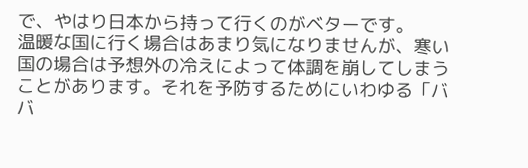で、やはり日本から持って行くのがベターです。
温暖な国に行く場合はあまり気になりませんが、寒い国の場合は予想外の冷えによって体調を崩してしまうことがあります。それを予防するためにいわゆる「ババ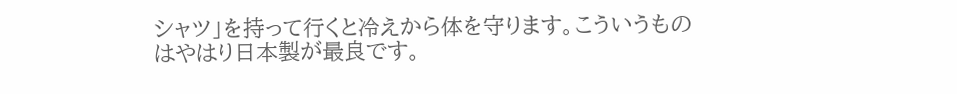シャツ」を持って行くと冷えから体を守ります。こういうものはやはり日本製が最良です。